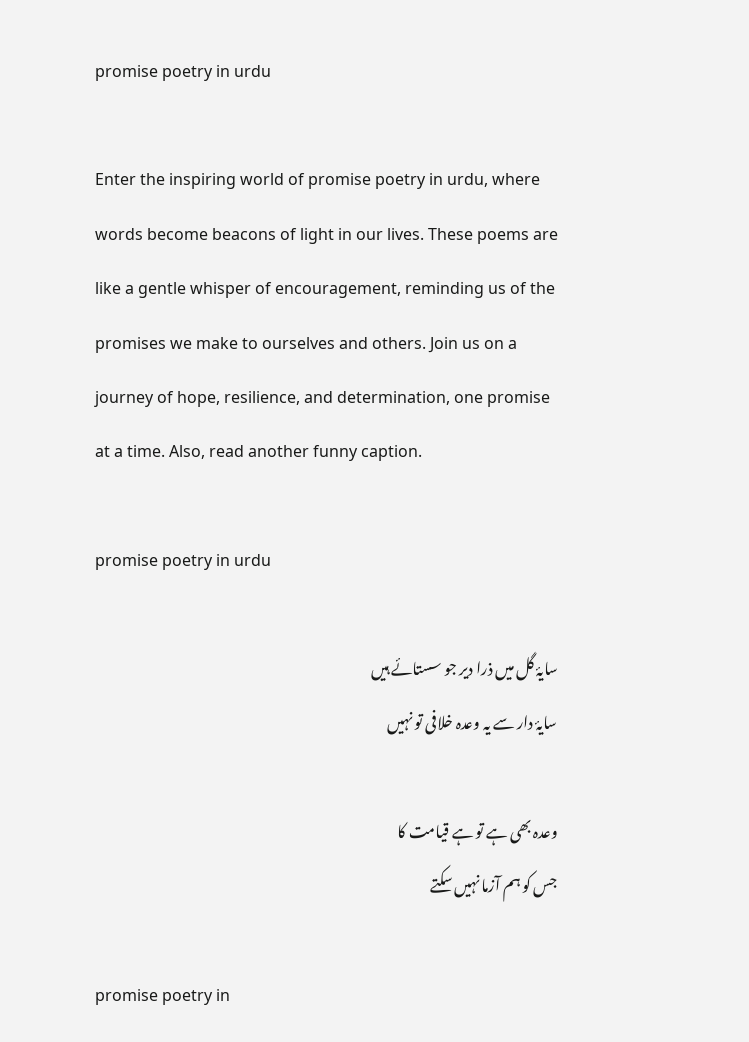promise poetry in urdu

Enter the inspiring world of promise poetry in urdu, where words become beacons of light in our lives. These poems are like a gentle whisper of encouragement, reminding us of the promises we make to ourselves and others. Join us on a journey of hope, resilience, and determination, one promise at a time. Also, read another funny caption.

promise poetry in urdu

سایۂ گل میں ذرا دیر جو سستائے ہیں
سایۂ دار سے یہ وعدہ خلافی تو نہیں

وعدہ بھی ہے تو ہے قیامت کا
جس کو ہم آزما نہیں سکتے

promise poetry in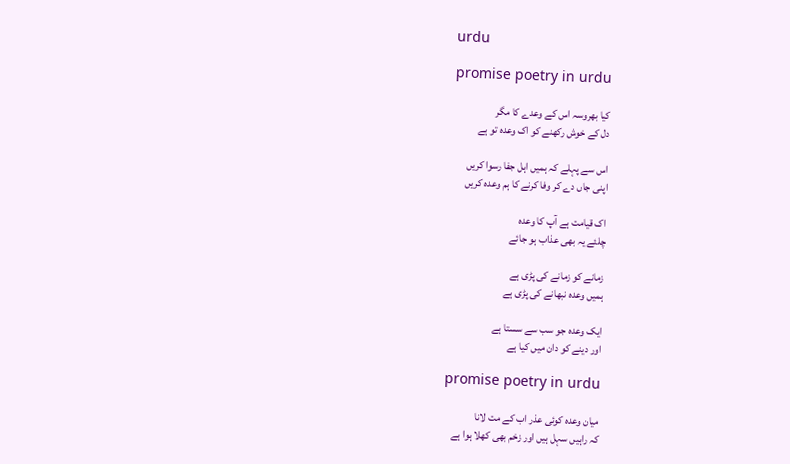urdu

promise poetry in urdu

کیا بھروسہ اس کے وعدے کا مگر
دل کے خوش رکھنے کو اک وعدہ تو ہے

اس سے پہلے کہ ہمیں اہل جفا رسوا کریں
اپنی جاں دے کر وفا کرنے کا ہم وعدہ کریں

اک قیامت ہے آپ کا وعدہ
چلئے یہ بھی عذاب ہو جائے

زمانے کو زمانے کی پڑی ہے
ہمیں وعدہ نبھانے کی پڑی ہے

ایک وعدہ جو سب سے سستا ہے
اور دینے کو دان میں کیا ہے

promise poetry in urdu

میان وعدہ کوئی عذر اب کے مت لانا
کہ راہیں سہل ہیں اور زخم بھی کھلا ہوا ہے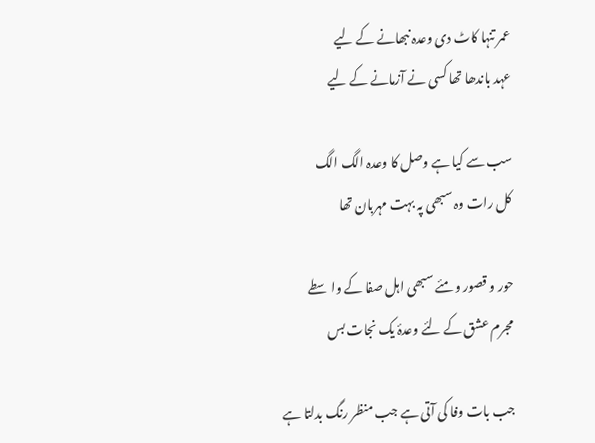عمر تنہا کاٹ دی وعدہ نبھانے کے لیے
عہد باندھا تھا کسی نے آزمانے کے لیے

سب سے کیا ہے وصل کا وعدہ الگ الگ
کل رات وہ سبھی پہ بہت مہربان تھا

حور و قصور و مئے سبھی اہل صفا کے واسطے
مجرم عشق کے لئے وعدۂ یک نجات بس

جب بات وفا کی آتی ہے جب منظر رنگ بدلتا ہے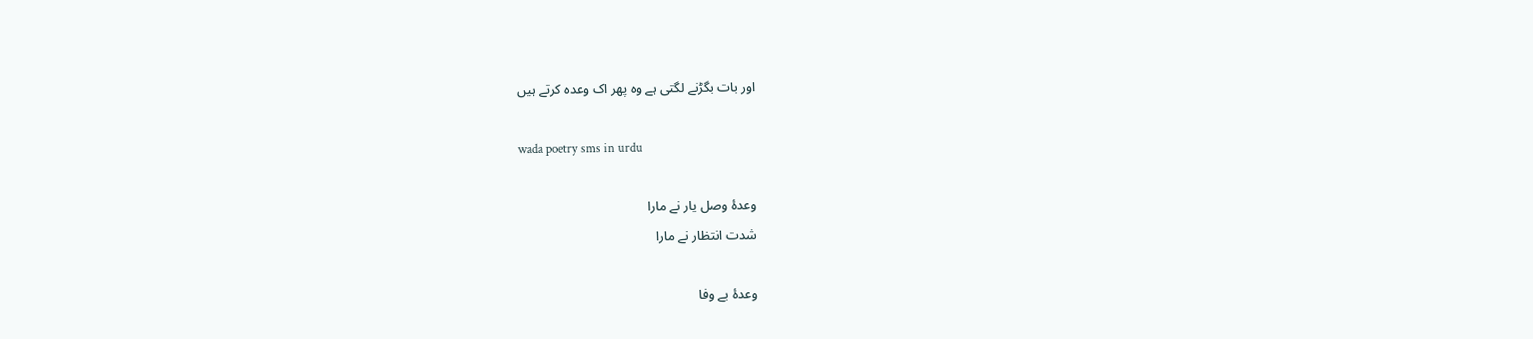اور بات بگڑنے لگتی ہے وہ پھر اک وعدہ کرتے ہیں

wada poetry sms in urdu

وعدۂ وصل یار نے مارا
شدت انتظار نے مارا

وعدۂ بے وفا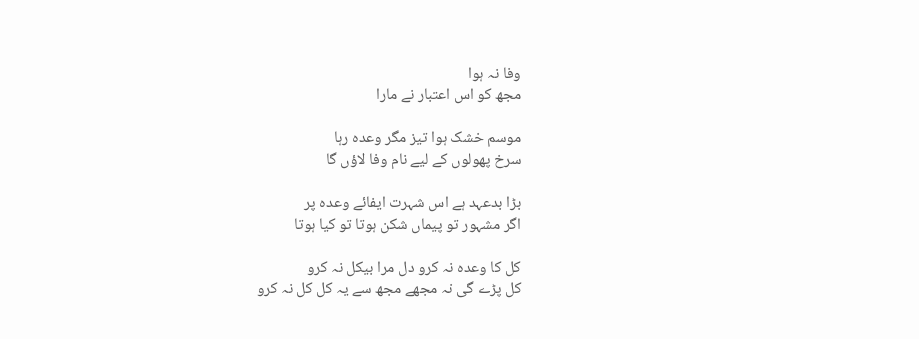وفا نہ ہوا
مجھ کو اس اعتبار نے مارا

موسم خشک ہوا تیز مگر وعدہ رہا
سرخ پھولوں کے لیے نام وفا لاؤں گا

بڑا بدعہد ہے اس شہرت ایفائے وعدہ پر
اگر مشہور تو پیماں شکن ہوتا تو کیا ہوتا

کل کا وعدہ نہ کرو دل مرا بیکل نہ کرو
کل پڑے گی نہ مجھے مجھ سے یہ کل کل نہ کرو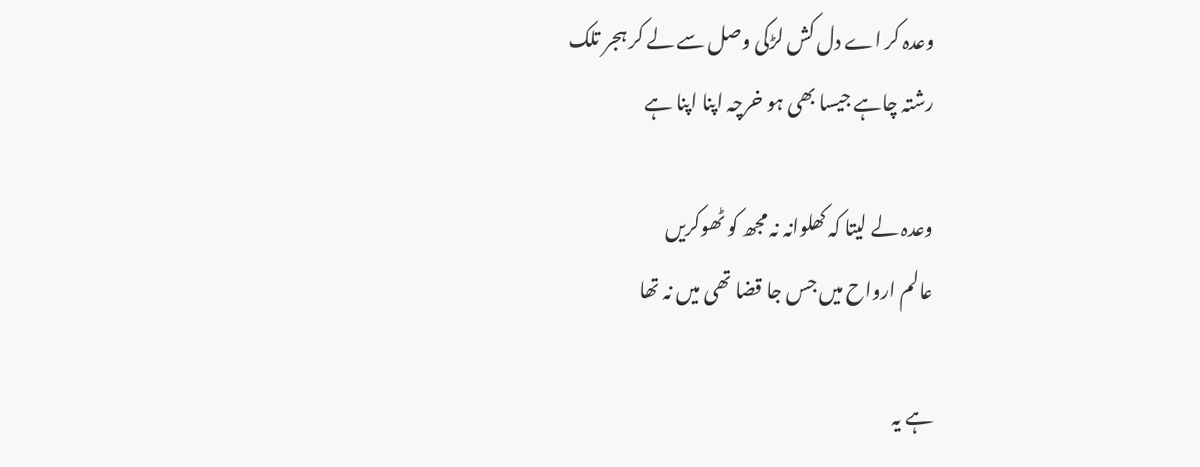وعدہ کر اے دل کش لڑکی وصل سے لے کر ہجر تلک
رشتہ چاہے جیسا بھی ہو خرچہ اپنا اپنا ہے

وعدہ لے لیتا کہ کھلوانہ نہ مجھ کو ٹھوکریں
عالم ارواح میں جس جا قضا تھی میں نہ تھا

ہے یہ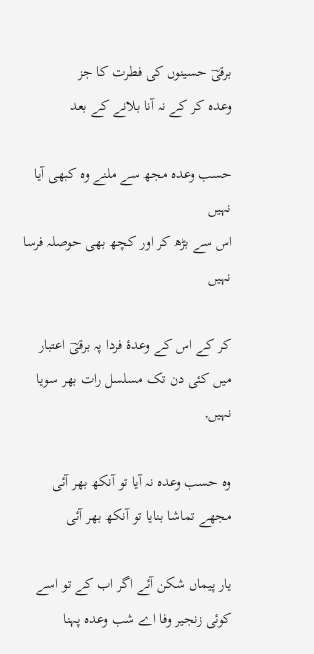برقیؔ حسینوں کی فطرت کا جز
وعدہ کر کے نہ آنا بلانے کے بعد

حسب وعدہ مجھ سے ملنے وہ کبھی آیا نہیں
اس سے بڑھ کر اور کچھ بھی حوصلہ فرسا نہیں

کر کے اس کے وعدۂ فردا پہ برقیؔ اعتبار
میں کئی دن تک مسلسل رات بھر سویا نہیں,

وہ حسب وعدہ نہ آیا تو آنکھ بھر آئی
مجھے تماشا بنایا تو آنکھ بھر آئی

یار پیماں شکن آئے اگر اب کے تو اسے
کوئی زنجیر وفا اے شب وعدہ پہنا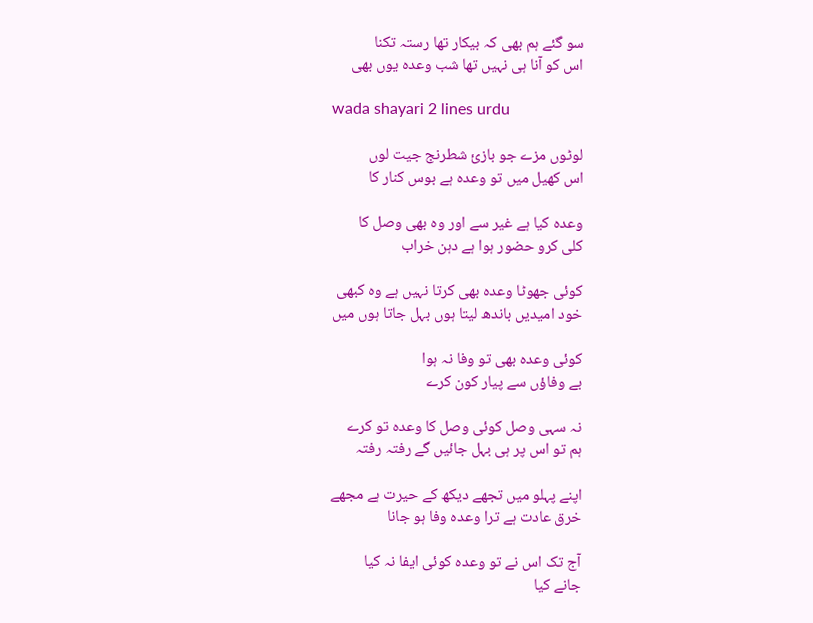سو گئے ہم بھی کہ بیکار تھا رستہ تکنا
اس کو آنا ہی نہیں تھا شب وعدہ یوں بھی

wada shayari 2 lines urdu

لوٹوں مزے جو بازیٔ شطرنج جیت لوں
اس کھیل میں تو وعدہ ہے بوس کنار کا

وعدہ کیا ہے غیر سے اور وہ بھی وصل کا
کلی کرو حضور ہوا ہے دہن خراب

کوئی جھوٹا وعدہ بھی کرتا نہیں ہے وہ کبھی
خود امیدیں باندھ لیتا ہوں بہل جاتا ہوں میں

کوئی وعدہ بھی تو وفا نہ ہوا
بے وفاؤں سے پیار کون کرے

نہ سہی وصل کوئی وصل کا وعدہ تو کرے
ہم تو اس پر ہی بہل جائیں گے رفتہ رفتہ

اپنے پہلو میں تجھے دیکھ کے حیرت ہے مجھے
خرق عادت ہے ترا وعدہ وفا ہو جانا

آج تک اس نے تو وعدہ کوئی ایفا نہ کیا
جانے کیا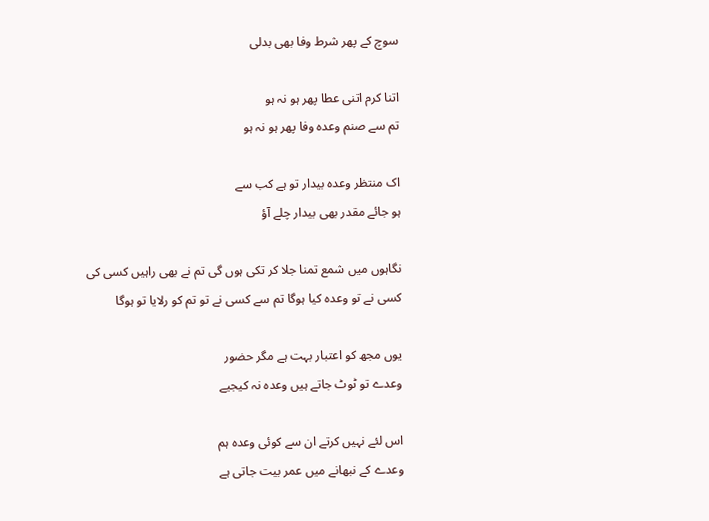سوچ کے پھر شرط وفا بھی بدلی

اتنا کرم اتنی عطا پھر ہو نہ ہو
تم سے صنم وعدہ وفا پھر ہو نہ ہو

اک منتظر وعدہ بیدار تو ہے کب سے
ہو جائے مقدر بھی بیدار چلے آؤ

نگاہوں میں شمع تمنا جلا کر تکی ہوں گی تم نے بھی راہیں کسی کی
کسی نے تو وعدہ کیا ہوگا تم سے کسی نے تو تم کو رلایا تو ہوگا

یوں مجھ کو اعتبار بہت ہے مگر حضور
وعدے تو ٹوٹ جاتے ہیں وعدہ نہ کیجیے

اس لئے نہیں کرتے ان سے کوئی وعدہ ہم
وعدے کے نبھانے میں عمر بیت جاتی ہے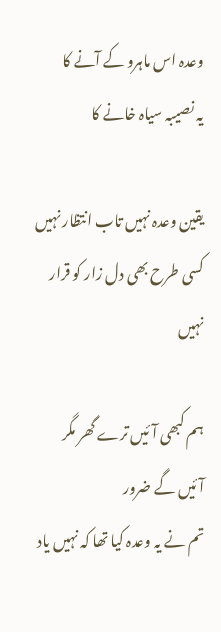وعدہ اس ماہرو کے آنے کا
یہ نصیبہ سیاہ خانے کا

یقین وعدہ نہیں تاب انتظار نہیں
کسی طرح بھی دل زار کو قرار نہیں

ہم کبھی آئیں ترے گھر مگر آئیں گے ضرور
تم نے یہ وعدہ کیا تھا کہ نہیں یاد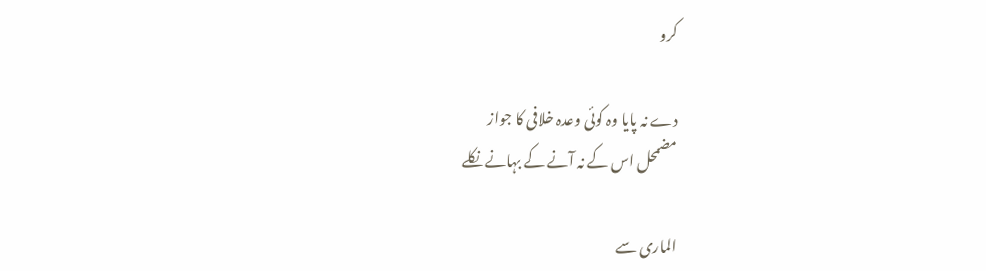کرو

دے نہ پایا وہ کوئی وعدہ خلافی کا جواز
مضمحل اس کے نہ آنے کے بہانے نکلے

الماری سے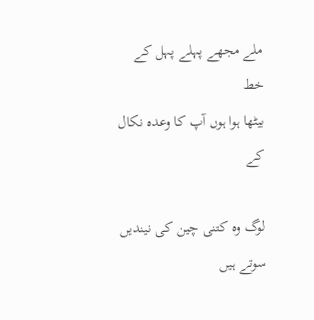ملے مجھے پہلے پہل کے خط
بیٹھا ہوا ہوں آپ کا وعدہ نکال کے

لوگ وہ کتنی چین کی نیندیں سوتے ہیں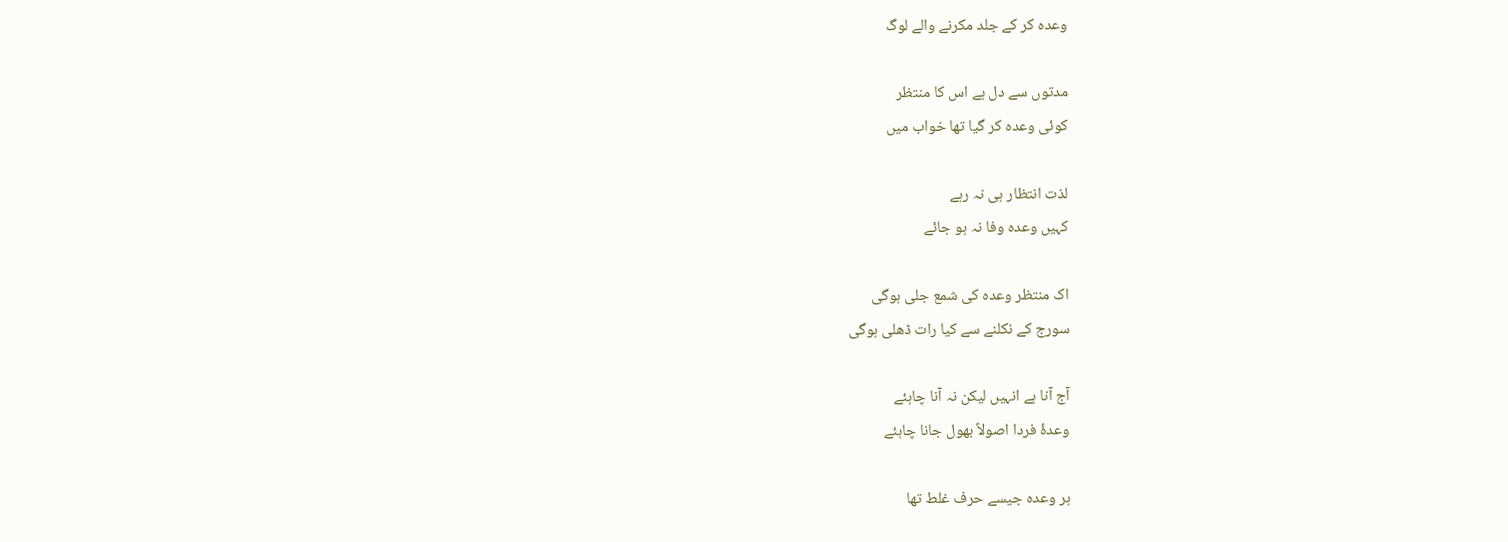وعدہ کر کے جلد مکرنے والے لوگ

مدتوں سے دل ہے اس کا منتظر
کوئی وعدہ کر گیا تھا خواب میں

لذت انتظار ہی نہ رہے
کہیں وعدہ وفا نہ ہو جائے

اک منتظر وعدہ کی شمع جلی ہوگی
سورج کے نکلنے سے کیا رات ڈھلی ہوگی

آج آنا ہے انہیں لیکن نہ آنا چاہئے
وعدۂ فردا اصولاً بھول جانا چاہئے

ہر وعدہ جیسے حرف غلط تھا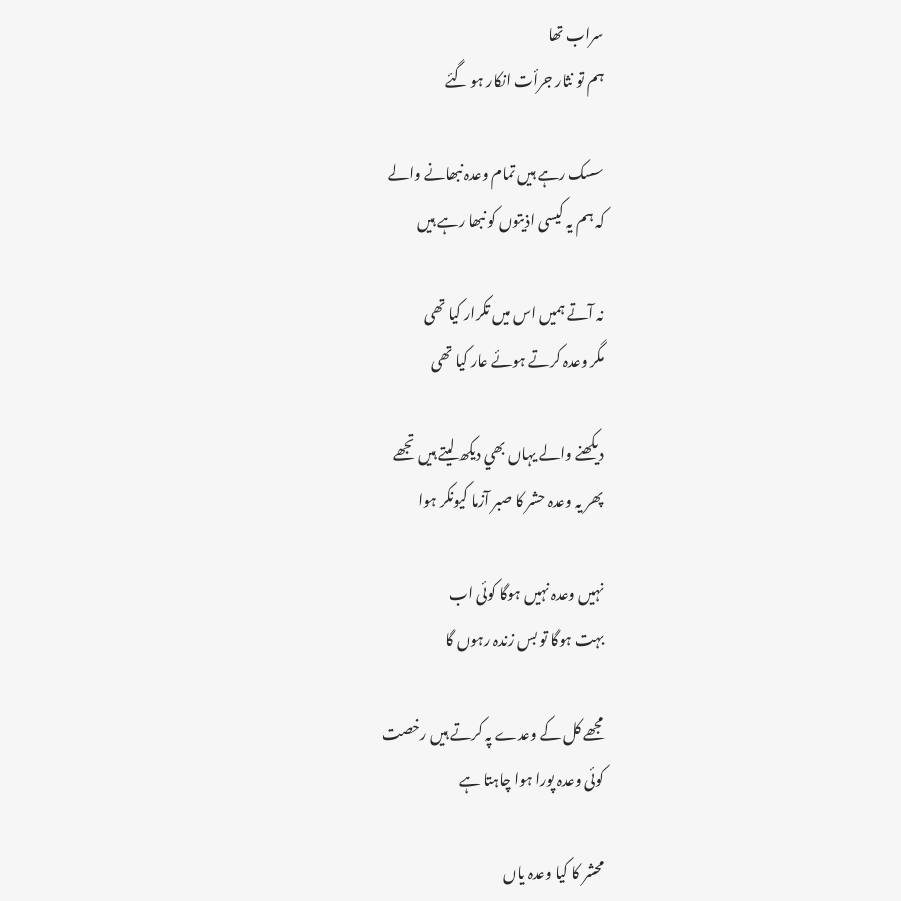سراب تھا
ہم تو نثار جرأت انکار ہو گئے

سسک رہے ہیں تمام وعدہ نبھانے والے
کہ ہم یہ کیسی اذیتوں کو نبھا رہے ہیں

نہ آتے ہمیں اس میں تکرار کیا تھی
مگر وعدہ کرتے ہوئے عار کیا تھی

ديکھنے والے يہاں بھي ديکھ ليتے ہيں تجھے
پھر يہ وعدہ حشر کا صبر آزما کيونکر ہوا

نہیں وعدہ نہیں ہوگا کوئی اب
بہت ہوگا تو بس زندہ رہوں گا

مجھے کل کے وعدے پہ کرتے ہیں رخصت
کوئی وعدہ پورا ہوا چاہتا ہے

محشر کا کیا وعدہ یاں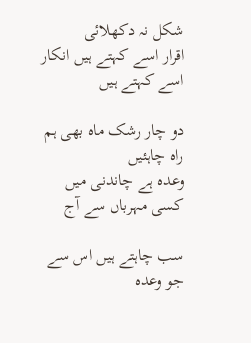شکل نہ دکھلائی
اقرار اسے کہتے ہیں انکار اسے کہتے ہیں

دو چار رشک ماہ بھی ہم راہ چاہئیں
وعدہ ہے چاندنی میں کسی مہرباں سے آج

سب چاہتے ہیں اس سے جو وعدہ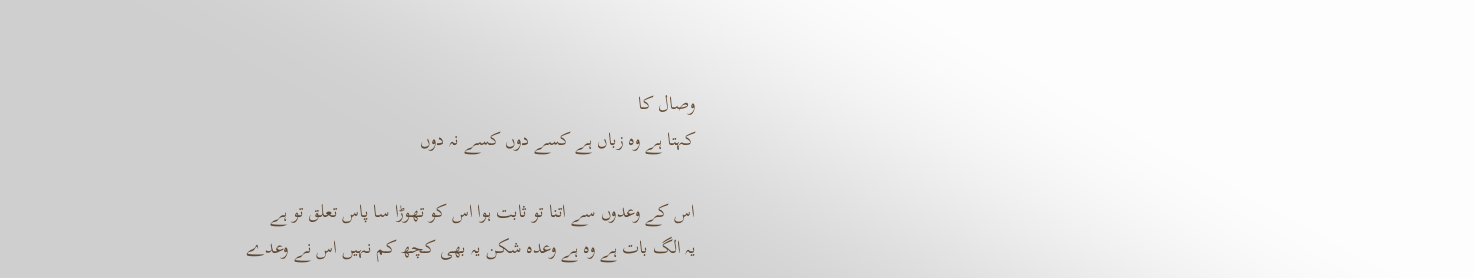وصال کا
کہتا ہے وہ زباں ہے کسے دوں کسے نہ دوں

اس کے وعدوں سے اتنا تو ثابت ہوا اس کو تھوڑا سا پاس تعلق تو ہے
یہ الگ بات ہے وہ ہے وعدہ شکن یہ بھی کچھ کم نہیں اس نے وعدے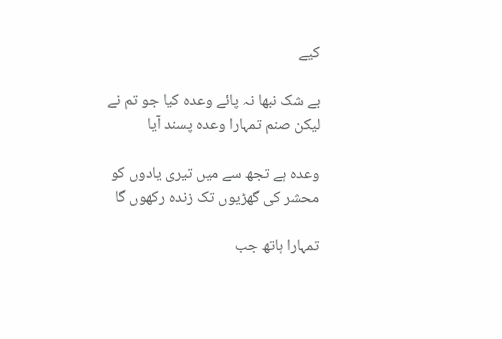کیے

بے شک نبھا نہ پائے وعدہ کیا جو تم نے
لیکن صنم تمہارا وعدہ پسند آیا

وعدہ ہے تجھ سے میں تیری یادوں کو
محشر کی گھڑیوں تک زندہ رکھوں گا

تمہارا ہاتھ جب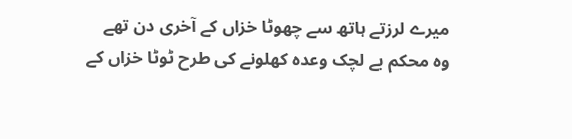میرے لرزتے ہاتھ سے چھوٹا خزاں کے آخری دن تھے
وہ محکم بے لچک وعدہ کھلونے کی طرح ٹوٹا خزاں کے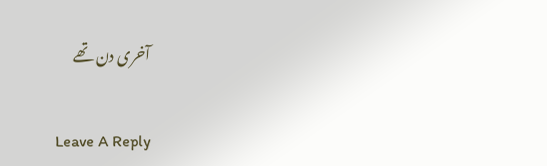آخری دن تھے

Leave A Reply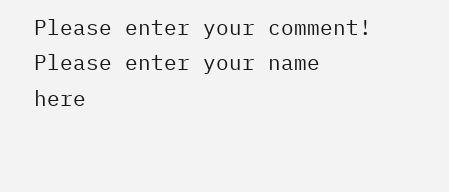Please enter your comment!
Please enter your name here